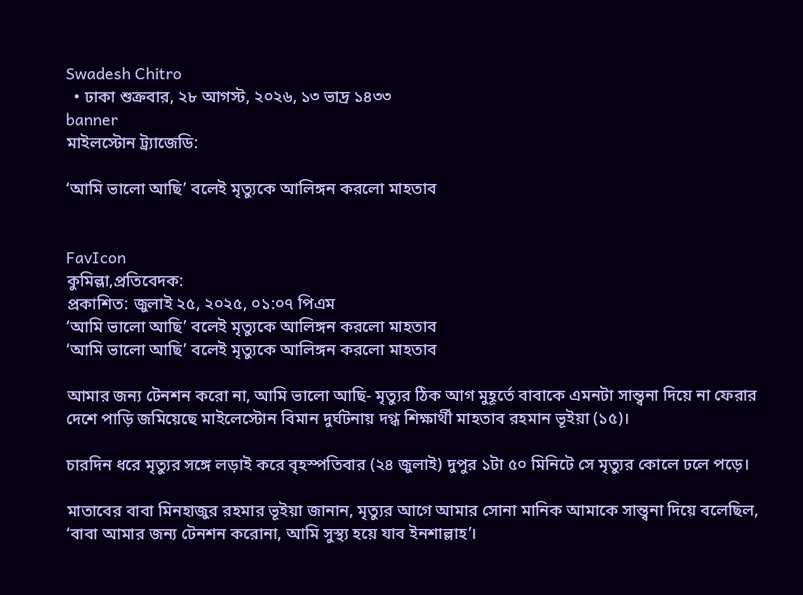Swadesh Chitro
  • ঢাকা শুক্রবার, ২৮ আগস্ট, ২০২৬, ১৩ ভাদ্র ১৪৩৩
banner
মাইলস্টোন ট্র্যাজেডি:

‘আমি ভালো আছি’ বলেই মৃত্যুকে আলিঙ্গন করলো মাহতাব


FavIcon
কুমিল্লা,প্রতিবেদক:
প্রকাশিত: জুলাই ২৫, ২০২৫, ০১:০৭ পিএম
‘আমি ভালো আছি’ বলেই মৃত্যুকে আলিঙ্গন করলো মাহতাব
‘আমি ভালো আছি’ বলেই মৃত্যুকে আলিঙ্গন করলো মাহতাব

আমার জন্য টেনশন করো না, আমি ভালো আছি- মৃত্যুর ঠিক আগ মুহূর্তে বাবাকে এমনটা সান্ত্বনা দিয়ে না ফেরার দেশে পাড়ি জমিয়েছে মাইলেস্টোন বিমান দুর্ঘটনায় দগ্ধ শিক্ষার্থী মাহতাব রহমান ভূইয়া (১৫)।

চারদিন ধরে মৃত্যুর সঙ্গে লড়াই করে বৃহস্পতিবার (২৪ জুলাই) দুপুর ১টা ৫০ মিনিটে সে মৃত্যুর কোলে ঢলে পড়ে।

মাতাবের বাবা মিনহাজুর রহমার ভূইয়া জানান, মৃত্যুর আগে আমার সোনা মানিক আমাকে সান্ত্বনা দিয়ে বলেছিল, ‘বাবা আমার জন্য টেনশন করোনা, আমি সুস্থ্য হয়ে যাব ইনশাল্লাহ’।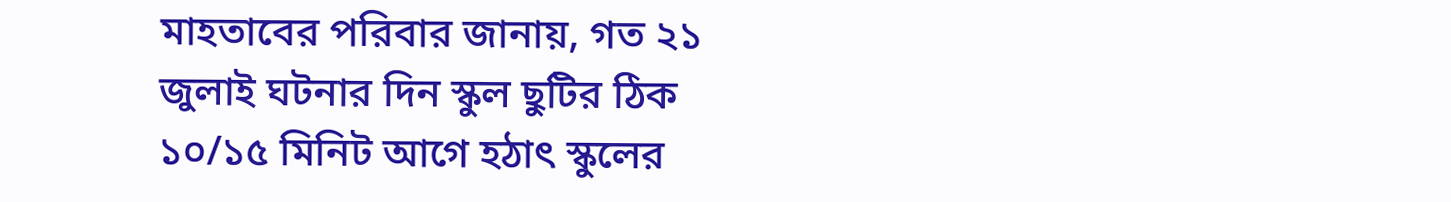মাহতাবের পরিবার জানায়, গত ২১ জুলাই ঘটনার দিন স্কুল ছুটির ঠিক ১০/১৫ মিনিট আগে হঠাৎ স্কুলের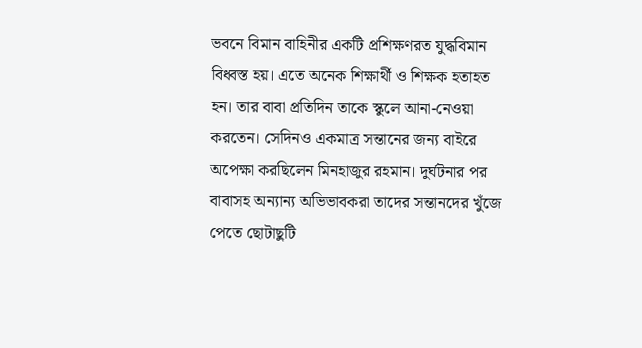ভবনে বিমান বাহিনীর একটি প্রশিক্ষণরত যুদ্ধবিমান বিধ্বস্ত হয়। এতে অনেক শিক্ষার্থী ও শিক্ষক হতাহত হন। তার বাবা প্রতিদিন তাকে স্কুলে আনা-নেওয়া করতেন। সেদিনও একমাত্র সন্তানের জন্য বাইরে অপেক্ষা করছিলেন মিনহাজুর রহমান। দুর্ঘটনার পর বাবাসহ অন্যান্য অভিভাবকরা তাদের সন্তানদের খুঁজে পেতে ছোটাছুটি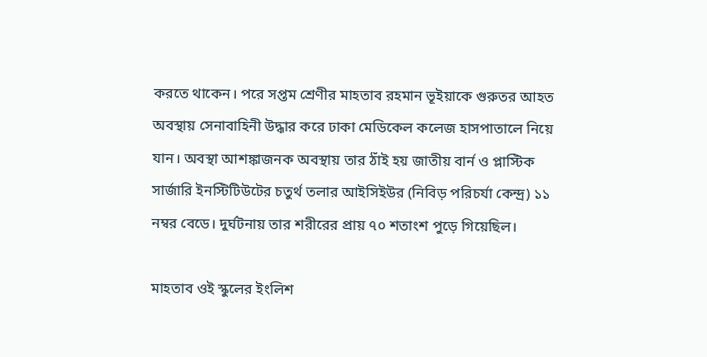করতে থাকেন। পরে সপ্তম শ্রেণীর মাহতাব রহমান ভূইয়াকে গুরুতর আহত অবস্থায় সেনাবাহিনী উদ্ধার করে ঢাকা মেডিকেল কলেজ হাসপাতালে নিয়ে যান। অবস্থা আশঙ্কাজনক অবস্থায় তার ঠাঁই হয় জাতীয় বার্ন ও প্লাস্টিক সার্জারি ইনস্টিটিউটের চতুর্থ তলার আইসিইউর (নিবিড় পরিচর্যা কেন্দ্র) ১১ নম্বর বেডে। দুর্ঘটনায় তার শরীরের প্রায় ৭০ শতাংশ পুড়ে গিয়েছিল।

মাহতাব ওই স্কুলের ইংলিশ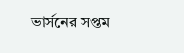ভার্সনের সপ্তম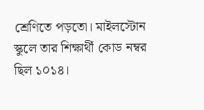শ্রেণিতে পড়তো। মাইলস্টোন স্কুলে তার শিক্ষার্থী কোড নম্বর ছিল ১০১৪।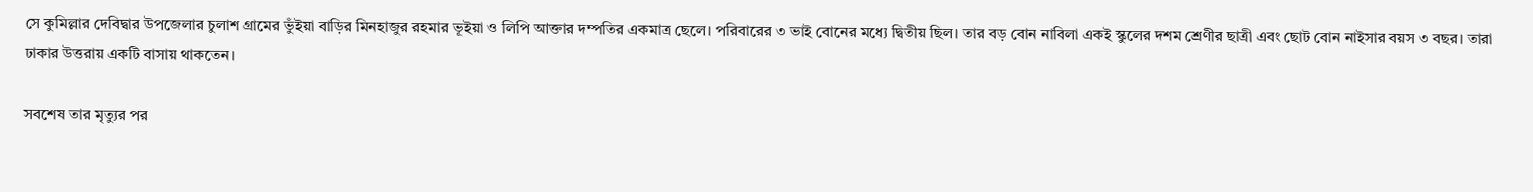সে কুমিল্লার দেবিদ্বার উপজেলার চুলাশ গ্রামের ভুঁইয়া বাড়ির মিনহাজুর রহমার ভূইয়া ও লিপি আক্তার দম্পতির একমাত্র ছেলে। পরিবারের ৩ ভাই বোনের মধ্যে দ্বিতীয় ছিল। তার বড় বোন নাবিলা একই স্কুলের দশম শ্রেণীর ছাত্রী এবং ছোট বোন নাইসার বয়স ৩ বছর। তারা ঢাকার উত্তরায় একটি বাসায় থাকতেন।

সবশেষ তার মৃত্যুর পর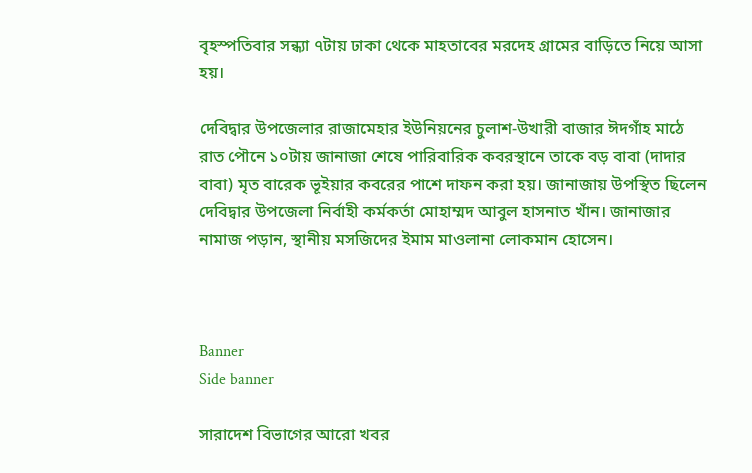বৃহস্পতিবার সন্ধ্যা ৭টায় ঢাকা থেকে মাহতাবের মরদেহ গ্রামের বাড়িতে নিয়ে আসা হয়।

দেবিদ্বার উপজেলার রাজামেহার ইউনিয়নের চুলাশ-উখারী বাজার ঈদগাঁহ মাঠে রাত পৌনে ১০টায় জানাজা শেষে পারিবারিক কবরস্থানে তাকে বড় বাবা (দাদার বাবা) মৃত বারেক ভূইয়ার কবরের পাশে দাফন করা হয়। জানাজায় উপস্থিত ছিলেন দেবিদ্বার উপজেলা নির্বাহী কর্মকর্তা মোহাম্মদ আবুল হাসনাত খাঁন। জানাজার নামাজ পড়ান, স্থানীয় মসজিদের ইমাম মাওলানা লোকমান হোসেন।



Banner
Side banner

সারাদেশ বিভাগের আরো খবর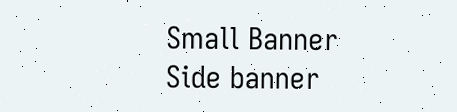Small Banner
Side banner